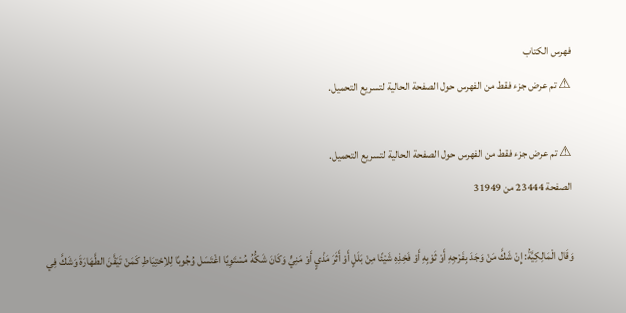فهرس الكتاب
⚠ تم عرض جزء فقط من الفهرس حول الصفحة الحالية لتسريع التحميل.

⚠ تم عرض جزء فقط من الفهرس حول الصفحة الحالية لتسريع التحميل.
الصفحة 23444 من 31949

وَقَال الْمَالِكِيَّةُ: إِنْ شَكَّ مَنْ وَجَدَ بِفَرْجِهِ أَوْ ثَوْبِهِ أَوْ فَخِذِهِ شَيْئًا مِنْ بَلَلٍ أَوْ أَثَرَ مَذْيٍ أَوْ مَنِيٍّ وَكَانَ شَكُّهُ مُسْتَوِيًا اغْتَسَل وُجُوبًا لِلاِحْتِيَاطِ كَمَنْ تَيَقَّنَ الطَّهَارَةَ وَشَكَّ فِي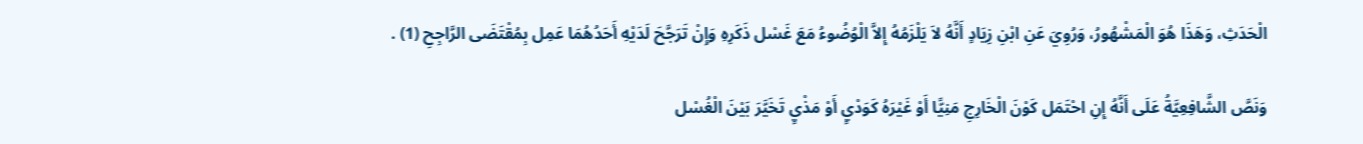الْحَدَثِ، وَهَذَا هُوَ الْمَشْهُورُ، وَرُوِيَ عَنِ ابْنِ زِيَادٍ أَنَّهُ لاَ يَلْزَمُهُ إِلاَّ الْوُضُوءُ مَعَ غَسْل ذَكَرِهِ وَإِنْ تَرَجَّحَ لَدَيْهِ أَحَدُهُمَا عَمِل بِمُقْتَضَى الرَّاجِحِ (1) .

وَنَصَّ الشَّافِعِيَّةُ عَلَى أَنَّهُ إِنِ احْتَمَل كَوْنَ الْخَارِجِ مَنِيًّا أَوْ غَيْرَهُ كَوَدْيٍ أَوْ مَذْيٍ تَخَيَّرَ بَيْنَ الْغُسْل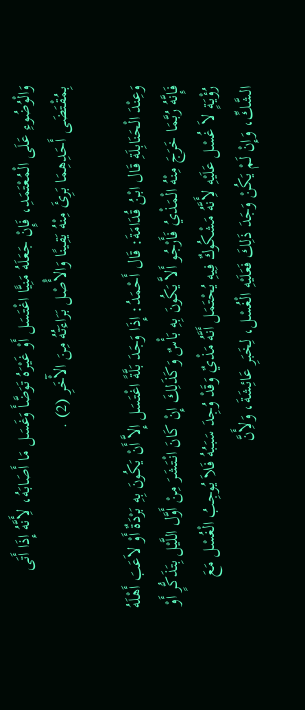وَالْوُضُوءِ عَلَى الْمُعْتَمَدِ، فَإِنْ جَعَلَهُ مَنِيًّا اغْتَسَل أَوْ غَيْرَهُ تَوَضَّأَ وَغَسَل مَا أَصَابَهُ، لأَِنَّهُ إِذَا أَتَى بِمُقْتَضَى أَحَدِهِمَا بَرِئَ مِنْهُ يَقِينًا وَالأَْصْل بَرَاءَتُهُ مِنَ الآْخَرِ (2) .

وَعِنْدَ الْحَنَابِلَةِ قَال ابْنُ قُدَامَةَ: قَال أَحْمَدُ: إِذَا وَجَدَ بَلَّةً اغْتَسَل إِلاَّ أَنْ يَكُونَ بِهِ بَرْدَةٌ أَوْ لاَعَبَ أَهْلَهُ فَإِنَّهُ رُبَّمَا خَرَجَ مِنْهُ الْمَذْيُ فَأَرْجُو أَلاَّ يَكُونَ بِهِ بَأْسٌ وَكَذَلِكَ إِنْ كَانَ انْتَشَرَ مِنْ أَوَّل اللَّيْل بِتَذَكُّرٍ أَوْ رُؤْيَةٍ لاَ غُسْل عَلَيْهِ لأَِنَّهُ مَشْكُوكٌ فِيهِ يُحْتَمَل أَنَّهُ مَذْيٌ وَقَدْ وُجِدَ سَبَبُهُ فَلاَ يُوجِبُ الْغُسْل مَعَ الشَّكِّ، وَإِنْ لَمْ يَكُنْ وَجَدَ ذَلِكَ فَعَلَيْهِ الْغُسْل، لِخَبَرِ عَائِشَةَ، وَلأَِنَّ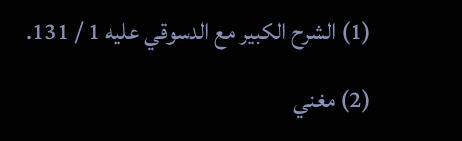(1) الشرح الكبير مع الدسوقي عليه 1 / 131.

(2) مغني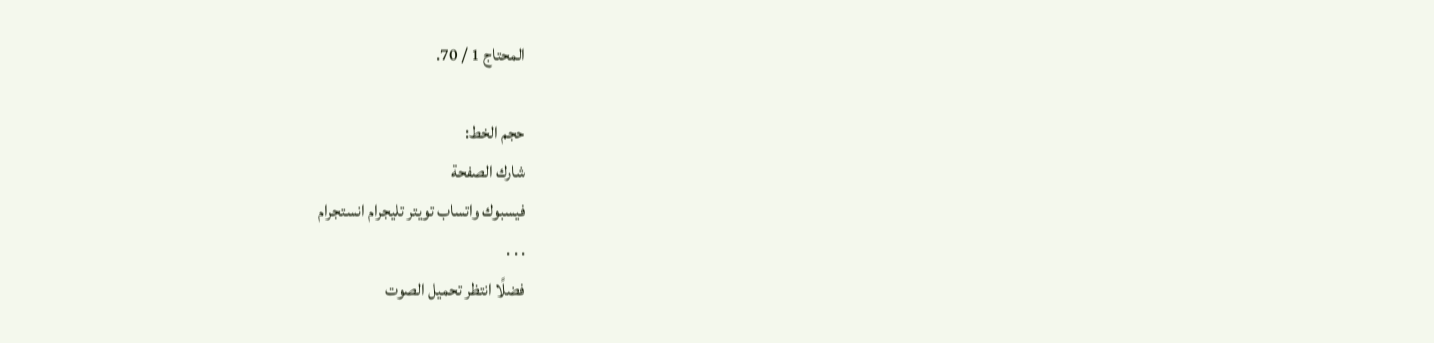المحتاج 1 / 70.

حجم الخط:
شارك الصفحة
فيسبوك واتساب تويتر تليجرام انستجرام
. . .
فضلًا انتظر تحميل الصوت